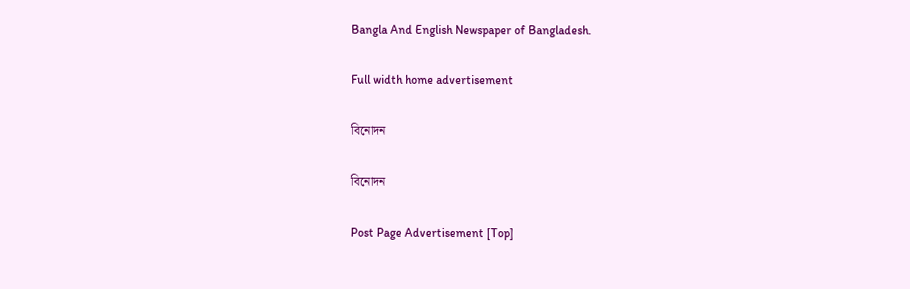Bangla And English Newspaper of Bangladesh.

Full width home advertisement

বিনোদন

বিনোদন

Post Page Advertisement [Top]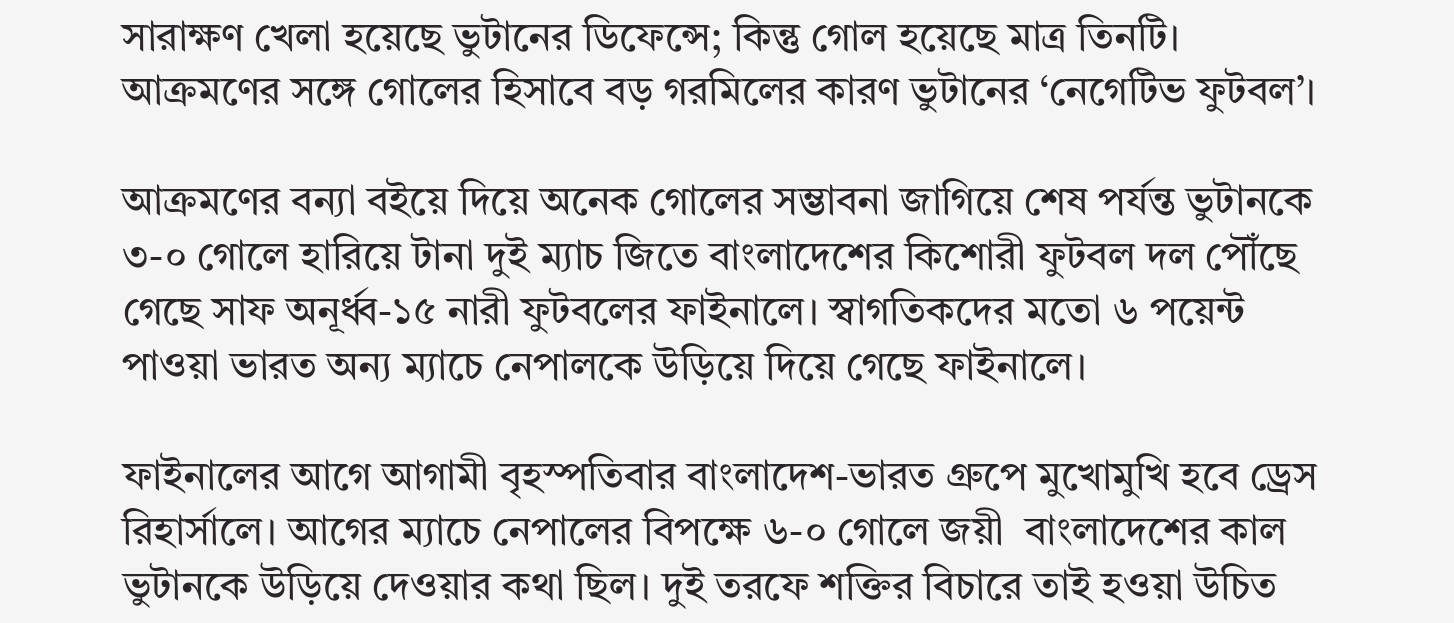সারাক্ষণ খেলা হয়েছে ভুটানের ডিফেন্সে; কিন্তু গোল হয়েছে মাত্র তিনটি। আক্রমণের সঙ্গে গোলের হিসাবে বড় গরমিলের কারণ ভুটানের ‘নেগেটিভ ফুটবল’।

আক্রমণের বন্যা বইয়ে দিয়ে অনেক গোলের সম্ভাবনা জাগিয়ে শেষ পর্যন্ত ভুটানকে ৩-০ গোলে হারিয়ে টানা দুই ম্যাচ জিতে বাংলাদেশের কিশোরী ফুটবল দল পৌঁছে গেছে সাফ অনূর্ধ্ব-১৫ নারী ফুটবলের ফাইনালে। স্বাগতিকদের মতো ৬ পয়েন্ট পাওয়া ভারত অন্য ম্যাচে নেপালকে উড়িয়ে দিয়ে গেছে ফাইনালে।

ফাইনালের আগে আগামী বৃহস্পতিবার বাংলাদেশ-ভারত গ্রুপে মুখোমুখি হবে ড্রেস রিহার্সালে। আগের ম্যাচে নেপালের বিপক্ষে ৬-০ গোলে জয়ী  বাংলাদেশের কাল ভুটানকে উড়িয়ে দেওয়ার কথা ছিল। দুই তরফে শক্তির বিচারে তাই হওয়া উচিত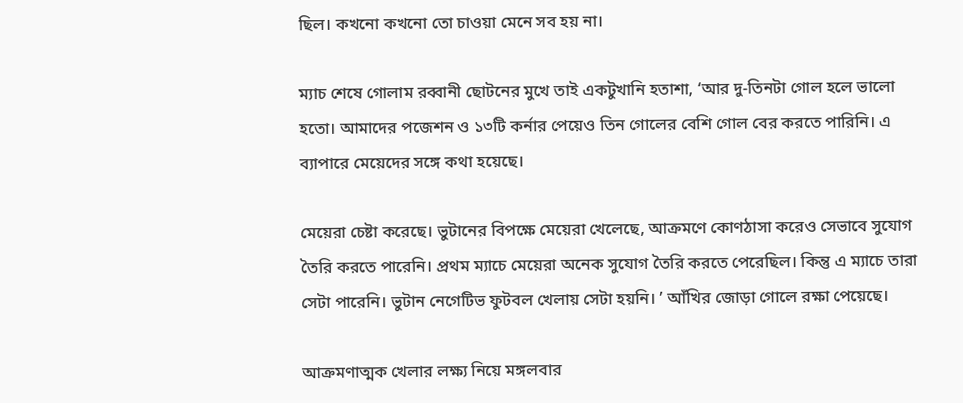ছিল। কখনো কখনো তো চাওয়া মেনে সব হয় না।

ম্যাচ শেষে গোলাম রব্বানী ছোটনের মুখে তাই একটুখানি হতাশা, ‘আর দু-তিনটা গোল হলে ভালো হতো। আমাদের পজেশন ও ১৩টি কর্নার পেয়েও তিন গোলের বেশি গোল বের করতে পারিনি। এ ব্যাপারে মেয়েদের সঙ্গে কথা হয়েছে।

মেয়েরা চেষ্টা করেছে। ভুটানের বিপক্ষে মেয়েরা খেলেছে, আক্রমণে কোণঠাসা করেও সেভাবে সুযোগ তৈরি করতে পারেনি। প্রথম ম্যাচে মেয়েরা অনেক সুযোগ তৈরি করতে পেরেছিল। কিন্তু এ ম্যাচে তারা সেটা পারেনি। ভুটান নেগেটিভ ফুটবল খেলায় সেটা হয়নি। ’ আঁখির জোড়া গোলে রক্ষা পেয়েছে।

আক্রমণাত্মক খেলার লক্ষ্য নিয়ে মঙ্গলবার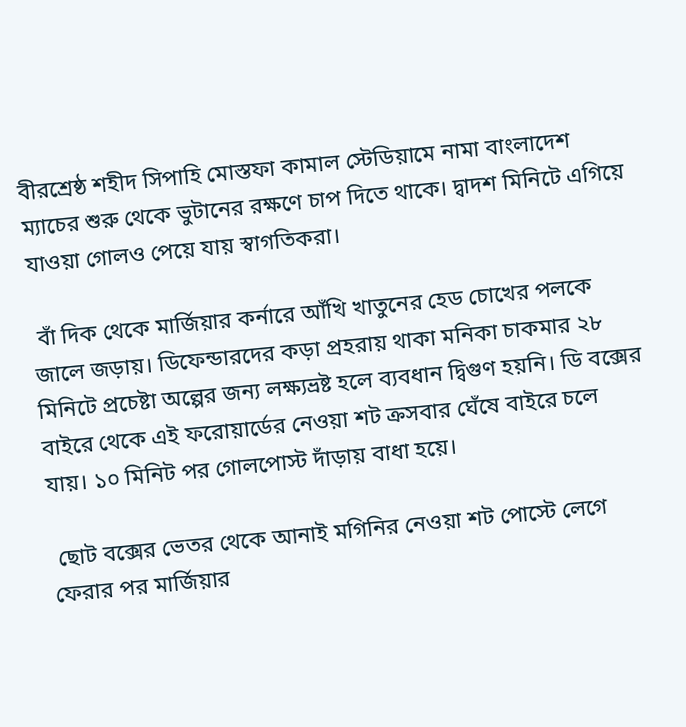বীরশ্রেষ্ঠ শহীদ সিপাহি মোস্তফা কামাল স্টেডিয়ামে নামা বাংলাদেশ ম্যাচের শুরু থেকে ভুটানের রক্ষণে চাপ দিতে থাকে। দ্বাদশ মিনিটে এগিয়ে যাওয়া গোলও পেয়ে যায় স্বাগতিকরা।

 বাঁ দিক থেকে মার্জিয়ার কর্নারে আঁখি খাতুনের হেড চোখের পলকে জালে জড়ায়। ডিফেন্ডারদের কড়া প্রহরায় থাকা মনিকা চাকমার ২৮ মিনিটে প্রচেষ্টা অল্পের জন্য লক্ষ্যভ্রষ্ট হলে ব্যবধান দ্বিগুণ হয়নি। ডি বক্সের বাইরে থেকে এই ফরোয়ার্ডের নেওয়া শট ক্রসবার ঘেঁষে বাইরে চলে যায়। ১০ মিনিট পর গোলপোস্ট দাঁড়ায় বাধা হয়ে।

 ছোট বক্সের ভেতর থেকে আনাই মগিনির নেওয়া শট পোস্টে লেগে ফেরার পর মার্জিয়ার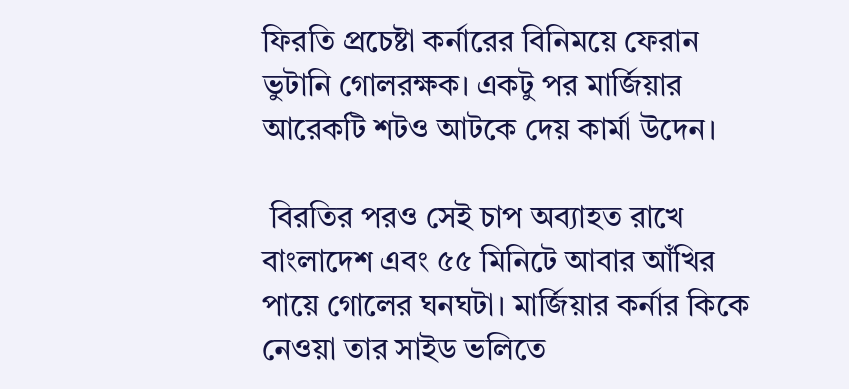ফিরতি প্রচেষ্টা কর্নারের বিনিময়ে ফেরান ভুটানি গোলরক্ষক। একটু পর মার্জিয়ার আরেকটি শটও আটকে দেয় কার্মা উদেন।

 বিরতির পরও সেই চাপ অব্যাহত রাখে বাংলাদেশ এবং ৫৫ মিনিটে আবার আঁখির পায়ে গোলের ঘনঘটা। মার্জিয়ার কর্নার কিকে নেওয়া তার সাইড ভলিতে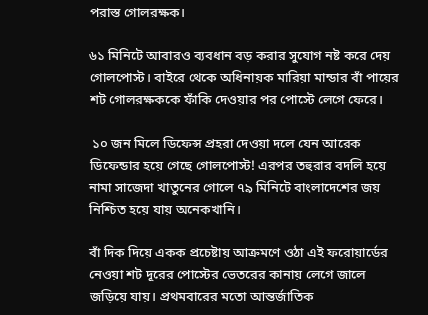পরাস্ত গোলরক্ষক।

৬১ মিনিটে আবারও ব্যবধান বড় করার সুযোগ নষ্ট করে দেয় গোলপোস্ট। বাইরে থেকে অধিনায়ক মারিয়া মান্ডার বাঁ পায়ের শট গোলরক্ষককে ফাঁকি দেওয়ার পর পোস্টে লেগে ফেরে।

 ১০ জন মিলে ডিফেন্স প্রহরা দেওয়া দলে যেন আরেক ডিফেন্ডার হয়ে গেছে গোলপোস্ট! এরপর তহুরার বদলি হয়ে নামা সাজেদা খাতুনের গোলে ৭৯ মিনিটে বাংলাদেশের জয় নিশ্চিত হয়ে যায় অনেকখানি।

বাঁ দিক দিয়ে একক প্রচেষ্টায় আক্রমণে ওঠা এই ফরোয়ার্ডের নেওয়া শট দূরের পোস্টের ভেতরের কানায় লেগে জালে জড়িয়ে যায়। প্রথমবারের মতো আন্তর্জাতিক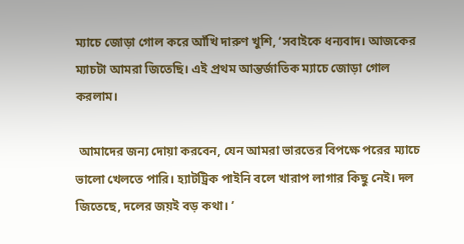ম্যাচে জোড়া গোল করে আঁখি দারুণ খুশি, ‘সবাইকে ধন্যবাদ। আজকের ম্যাচটা আমরা জিতেছি। এই প্রথম আন্তর্জাতিক ম্যাচে জোড়া গোল করলাম।

 আমাদের জন্য দোয়া করবেন, যেন আমরা ভারতের বিপক্ষে পরের ম্যাচে ভালো খেলতে পারি। হ্যাটট্রিক পাইনি বলে খারাপ লাগার কিছু নেই। দল জিতেছে, দলের জয়ই বড় কথা। ’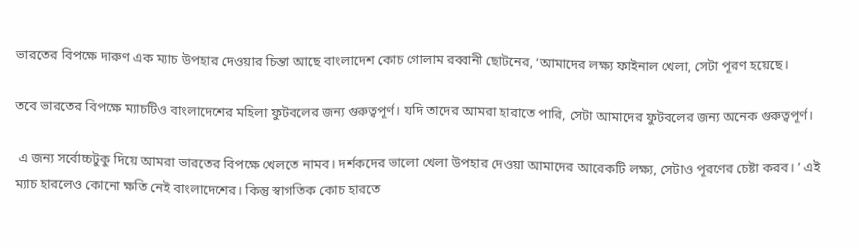ভারতের বিপক্ষে দারুণ এক ম্যাচ উপহার দেওয়ার চিন্তা আছে বাংলাদেশ কোচ গোলাম রব্বানী ছোটনের, ‘আমাদের লক্ষ্য ফাইনাল খেলা, সেটা পূরণ হয়েছে।

তবে ভারতের বিপক্ষে ম্যাচটিও বাংলাদেশের মহিলা ফুটবলের জন্য গুরুত্বপূর্ণ। যদি তাদের আমরা হারাতে পারি, সেটা আমাদের ফুটবলের জন্য অনেক গুরুত্বপূর্ণ।

 এ জন্য সর্বোচ্চটুকু দিয়ে আমরা ভারতের বিপক্ষে খেলতে নামব। দর্শকদের ভালো খেলা উপহার দেওয়া আমাদের আরেকটি লক্ষ্য, সেটাও পূরণের চেষ্টা করব। ’ এই ম্যাচ হারলেও কোনো ক্ষতি নেই বাংলাদেশের। কিন্তু স্বাগতিক কোচ হারতে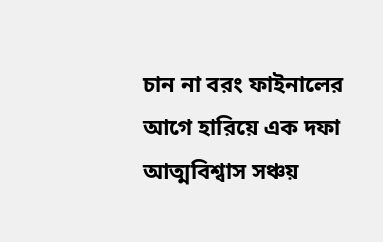চান না বরং ফাইনালের আগে হারিয়ে এক দফা আত্মবিশ্বাস সঞ্চয়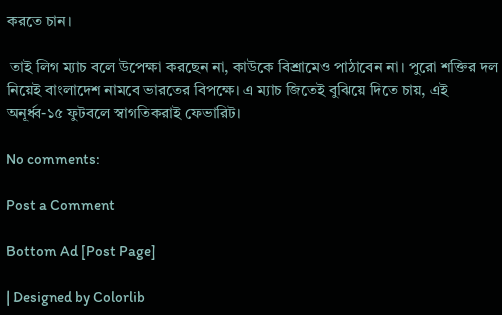করতে চান।

 তাই লিগ ম্যাচ বলে উপেক্ষা করছেন না, কাউকে বিশ্রামেও পাঠাবেন না। পুরো শক্তির দল নিয়েই বাংলাদেশ নামবে ভারতের বিপক্ষে। এ ম্যাচ জিতেই বুঝিয়ে দিতে চায়, এই অনূর্ধ্ব-১৫ ফুটবলে স্বাগতিকরাই ফেভারিট।

No comments:

Post a Comment

Bottom Ad [Post Page]

| Designed by Colorlib